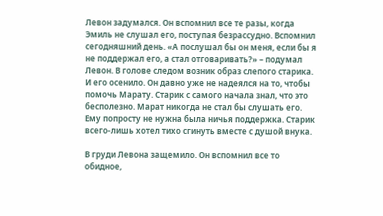Левон задумался. Он вспомнил все те разы, когда Эмиль не слушал его, поступая безрассудно. Вспомнил сегодняшний день. «А послушал бы он меня, если бы я не поддержал его, а стал отговаривать?» – подумал Левон. В голове следом возник образ слепого старика. И его осенило. Он давно уже не надеялся на то, чтобы помочь Марату. Старик с самого начала знал, что это бесполезно. Марат никогда не стал бы слушать его. Ему попросту не нужна была ничья поддержка. Старик всего-лишь хотел тихо сгинуть вместе с душой внука.

В груди Левона защемило. Он вспомнил все то обидное,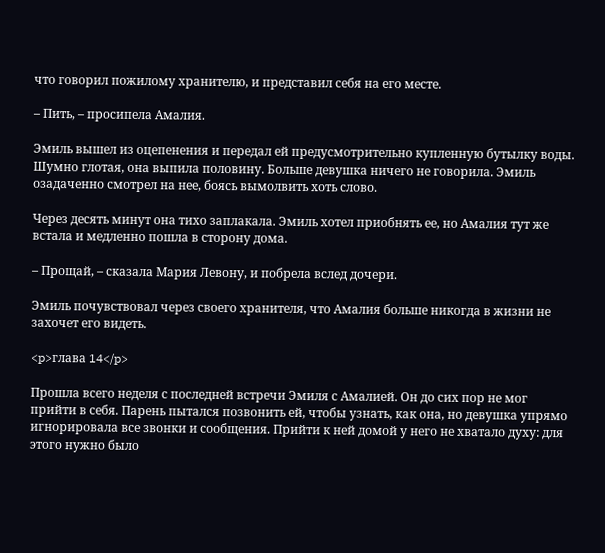что говорил пожилому хранителю, и представил себя на его месте.

– Пить, – просипела Амалия.

Эмиль вышел из оцепенения и передал ей предусмотрительно купленную бутылку воды. Шумно глотая, она выпила половину. Больше девушка ничего не говорила. Эмиль озадаченно смотрел на нее, боясь вымолвить хоть слово.

Через десять минут она тихо заплакала. Эмиль хотел приобнять ее, но Амалия тут же встала и медленно пошла в сторону дома.

– Прощай, – сказала Мария Левону, и побрела вслед дочери.

Эмиль почувствовал через своего хранителя, что Амалия больше никогда в жизни не захочет его видеть.

<p>глава 14</p>

Прошла всего неделя с последней встречи Эмиля с Амалией. Он до сих пор не мог прийти в себя. Парень пытался позвонить ей, чтобы узнать, как она, но девушка упрямо игнорировала все звонки и сообщения. Прийти к ней домой у него не хватало духу: для этого нужно было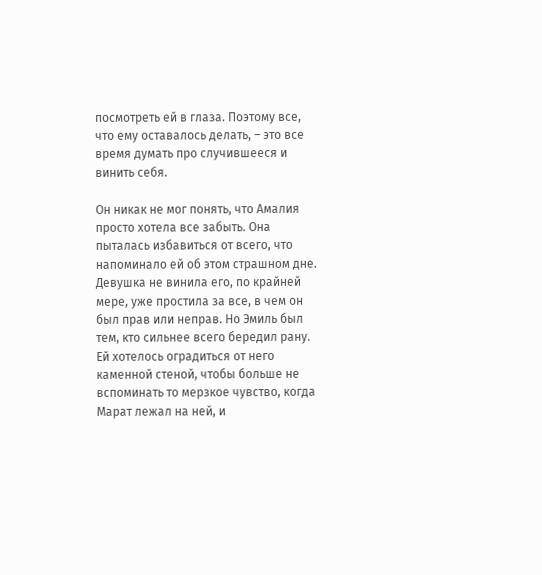посмотреть ей в глаза. Поэтому все, что ему оставалось делать, – это все время думать про случившееся и винить себя.

Он никак не мог понять, что Амалия просто хотела все забыть. Она пыталась избавиться от всего, что напоминало ей об этом страшном дне. Девушка не винила его, по крайней мере, уже простила за все, в чем он был прав или неправ. Но Эмиль был тем, кто сильнее всего бередил рану. Ей хотелось оградиться от него каменной стеной, чтобы больше не вспоминать то мерзкое чувство, когда Марат лежал на ней, и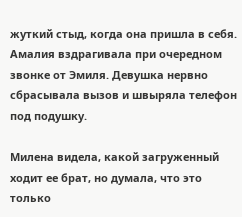жуткий стыд, когда она пришла в себя. Амалия вздрагивала при очередном звонке от Эмиля. Девушка нервно сбрасывала вызов и швыряла телефон под подушку.

Милена видела, какой загруженный ходит ее брат, но думала, что это только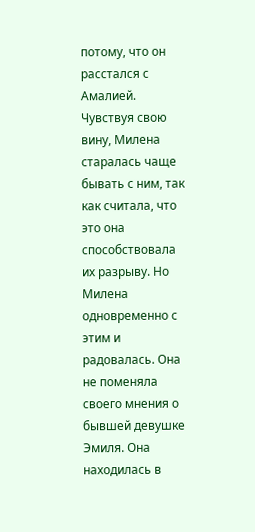потому, что он расстался с Амалией. Чувствуя свою вину, Милена старалась чаще бывать с ним, так как считала, что это она способствовала их разрыву. Но Милена одновременно с этим и радовалась. Она не поменяла своего мнения о бывшей девушке Эмиля. Она находилась в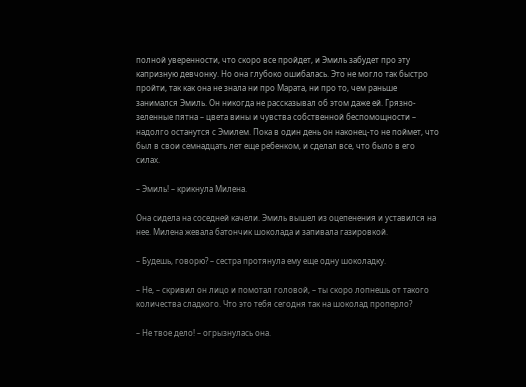полной уверенности, что скоро все пройдет, и Эмиль забудет про эту капризную девчонку. Но она глубоко ошибалась. Это не могло так быстро пройти, так как она не знала ни про Марата, ни про то, чем раньше занимался Эмиль. Он никогда не рассказывал об этом даже ей. Грязно-зеленные пятна – цвета вины и чувства собственной беспомощности – надолго останутся с Эмилем. Пока в один день он наконец-то не поймет, что был в свои семнадцать лет еще ребенком, и сделал все, что было в его силах.

– Эмиль! – крикнула Милена.

Она сидела на соседней качели. Эмиль вышел из оцепенения и уставился на нее. Милена жевала батончик шоколада и запивала газировкой.

– Будешь, говорю? – сестра протянула ему еще одну шоколадку.

– Не, – скривил он лицо и помотал головой, – ты скоро лопнешь от такого количества сладкого. Что это тебя сегодня так на шоколад проперло?

– Не твое дело! – огрызнулась она.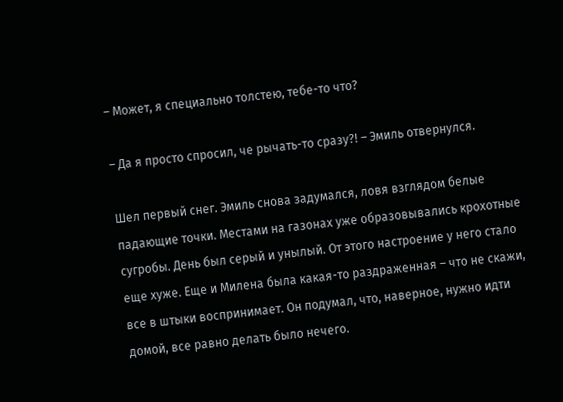– Может, я специально толстею, тебе-то что?

– Да я просто спросил, че рычать-то сразу?! – Эмиль отвернулся.

Шел первый снег. Эмиль снова задумался, ловя взглядом белые падающие точки. Местами на газонах уже образовывались крохотные сугробы. День был серый и унылый. От этого настроение у него стало еще хуже. Еще и Милена была какая-то раздраженная – что не скажи, все в штыки воспринимает. Он подумал, что, наверное, нужно идти домой, все равно делать было нечего.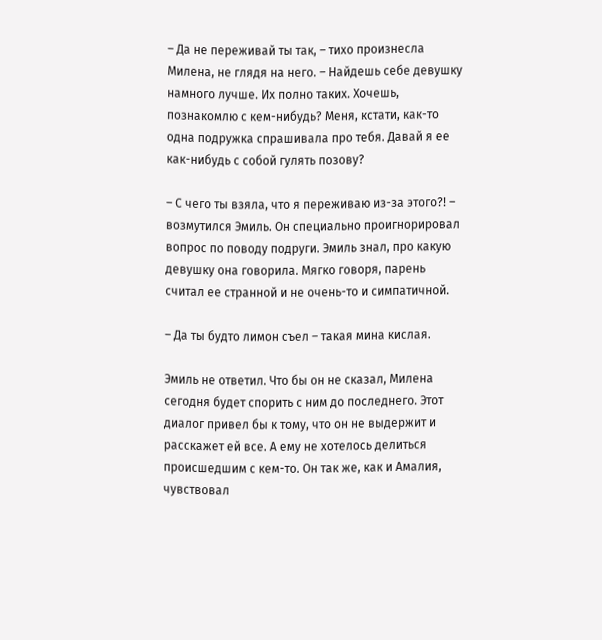– Да не переживай ты так, – тихо произнесла Милена, не глядя на него. – Найдешь себе девушку намного лучше. Их полно таких. Хочешь, познакомлю с кем-нибудь? Меня, кстати, как-то одна подружка спрашивала про тебя. Давай я ее как-нибудь с собой гулять позову?

– С чего ты взяла, что я переживаю из-за этого?! – возмутился Эмиль. Он специально проигнорировал вопрос по поводу подруги. Эмиль знал, про какую девушку она говорила. Мягко говоря, парень считал ее странной и не очень-то и симпатичной.

– Да ты будто лимон съел – такая мина кислая.

Эмиль не ответил. Что бы он не сказал, Милена сегодня будет спорить с ним до последнего. Этот диалог привел бы к тому, что он не выдержит и расскажет ей все. А ему не хотелось делиться происшедшим с кем-то. Он так же, как и Амалия, чувствовал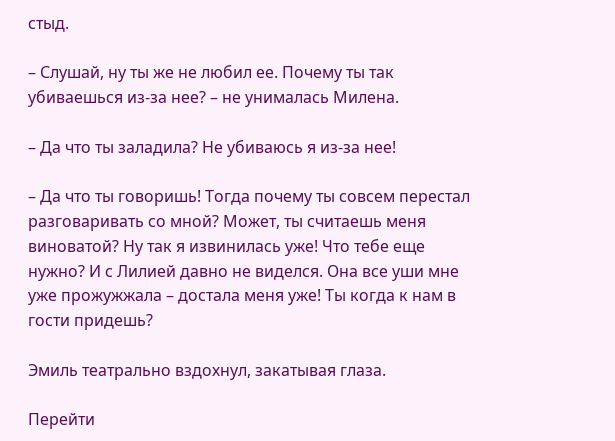стыд.

– Слушай, ну ты же не любил ее. Почему ты так убиваешься из-за нее? – не унималась Милена.

– Да что ты заладила? Не убиваюсь я из-за нее!

– Да что ты говоришь! Тогда почему ты совсем перестал разговаривать со мной? Может, ты считаешь меня виноватой? Ну так я извинилась уже! Что тебе еще нужно? И с Лилией давно не виделся. Она все уши мне уже прожужжала – достала меня уже! Ты когда к нам в гости придешь?

Эмиль театрально вздохнул, закатывая глаза.

Перейти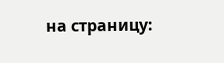на страницу: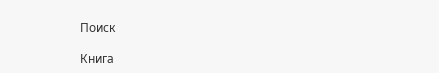Поиск

Книга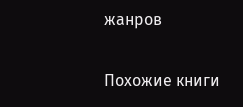жанров

Похожие книги